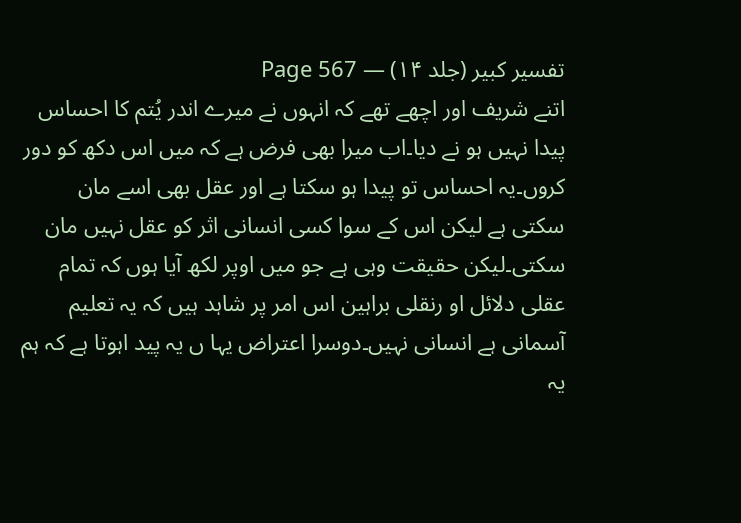تفسیر کبیر (جلد ۱۴) — Page 567
اتنے شریف اور اچھے تھے کہ انہوں نے میرے اندر یُتم کا احساس پیدا نہیں ہو نے دیا۔اب میرا بھی فرض ہے کہ میں اس دکھ کو دور کروں۔یہ احساس تو پیدا ہو سکتا ہے اور عقل بھی اسے مان سکتی ہے لیکن اس کے سوا کسی انسانی اثر کو عقل نہیں مان سکتی۔لیکن حقیقت وہی ہے جو میں اوپر لکھ آیا ہوں کہ تمام عقلی دلائل او رنقلی براہین اس امر پر شاہد ہیں کہ یہ تعلیم آسمانی ہے انسانی نہیں۔دوسرا اعتراض یہا ں یہ پید اہوتا ہے کہ ہم یہ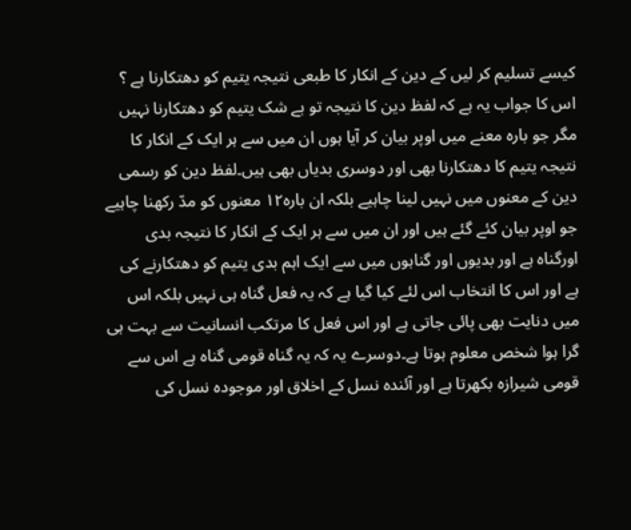کیسے تسلیم کر لیں کے دین کے انکار کا طبعی نتیجہ یتیم کو دھتکارنا ہے ؟ اس کا جواب یہ ہے کہ لفظ دین کا نتیجہ تو بے شک یتیم کو دھتکارنا نہیں مگر جو بارہ معنے میں اوپر بیان کر آیا ہوں ان میں سے ہر ایک کے انکار کا نتیجہ یتیم کا دھتکارنا بھی اور دوسری بدیاں بھی ہیں۔لفظ دین کو رسمی دین کے معنوں میں نہیں لینا چاہیے بلکہ ان بارہ۱۲ معنوں کو مدّ رکھنا چاہیے جو اوپر بیان کئے گئے ہیں اور ان میں سے ہر ایک کے انکار کا نتیجہ بدی اورگناہ ہے اور بدیوں اور گناہوں میں سے ایک اہم بدی یتیم کو دھتکارنے کی ہے اور اس کا انتخاب اس لئے کیا گیا ہے کہ یہ فعل گناہ ہی نہیں بلکہ اس میں دنایت بھی پائی جاتی ہے اور اس فعل کا مرتکب انسانیت سے بہت ہی گرا ہوا شخص معلوم ہوتا ہے۔دوسرے یہ کہ یہ گناہ قومی گناہ ہے اس سے قومی شیرازہ بکھرتا ہے اور آئندہ نسل کے اخلاق اور موجودہ نسل کی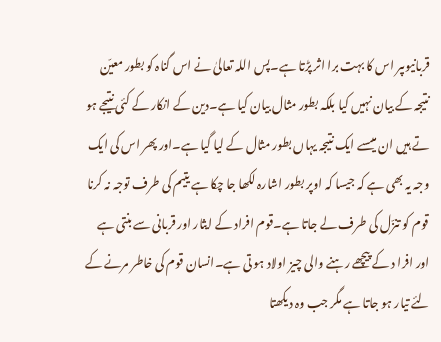قربانیوںپر اس کا بہت برا اثر پڑتا ہے۔پس اللہ تعالیٰ نے اس گناہ کو بطور معیّن نتیجہ کے بیان نہیں کیا بلکہ بطور مثال بیان کیا ہے۔دین کے انکار کے کئی نتیجے ہو تے ہیں ان میںسے ایک نتیجہ یہاں بطور مثال کے لیا گیا ہے۔اور پھر اس کی ایک وجہ یہ بھی ہے کہ جیسا کہ اوپر بطور اشارہ لکھا جا چکا ہے یتیم کی طرف توجہ نہ کرنا قوم کو تنزّل کی طرف لے جاتا ہے۔قوم افراد کے ایثار اور قربانی سے بنتی ہے اور افرا د کے پیچھے رہنے والی چیز اولاد ہو تی ہے۔انسان قوم کی خاطر مرنے کے لئے تیار ہو جاتا ہے مگر جب وہ دیکھتا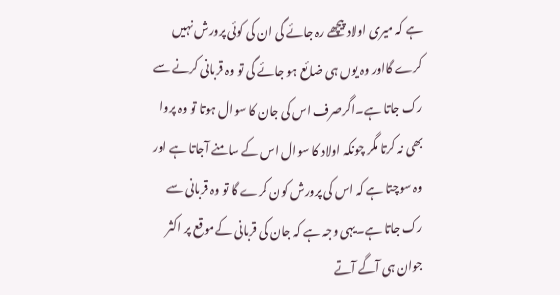ہے کہ میری اولاد پیچھے رہ جائے گی ان کی کوئی پرورش نہیں کرے گااور وہ یوں ہی ضائع ہو جائے گی تو وہ قربانی کرنے سے رک جاتا ہے۔اگرصرف اس کی جان کا سوال ہوتا تو وہ پروا بھی نہ کرتا مگر چونکہ اولاد کا سوال اس کے سامنے آجاتا ہے اور وہ سوچتا ہے کہ اس کی پرورش کون کرے گا تو وہ قربانی سے رک جاتا ہے۔یہی وجہ ہے کہ جان کی قربانی کےموقع پر اکثر جوان ہی آگے آتے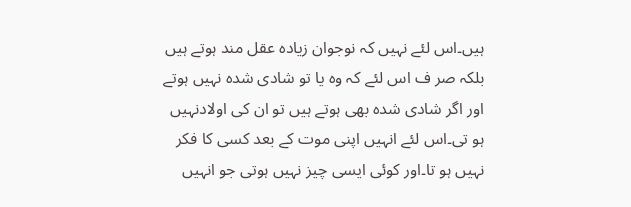ہیں۔اس لئے نہیں کہ نوجوان زیادہ عقل مند ہوتے ہیں بلکہ صر ف اس لئے کہ وہ یا تو شادی شدہ نہیں ہوتے اور اگر شادی شدہ بھی ہوتے ہیں تو ان کی اولادنہیں ہو تی۔اس لئے انہیں اپنی موت کے بعد کسی کا فکر نہیں ہو تا۔اور کوئی ایسی چیز نہیں ہوتی جو انہیں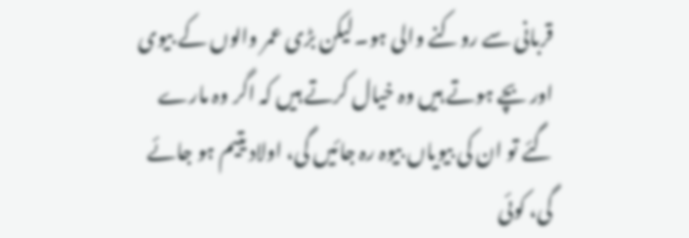قربانی سے روکنے والی ہو۔لیکن بڑی عمر والوں کے بیوی اور بچے ہوتے ہیں وہ خیال کرتے ہیں کہ اگر وہ مارے گئے تو ان کی بیویاں بیوہ رہ جائیں گی، اولاد یتیم ہو جائے گی، کوئی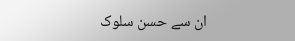ان سے حسن سلوک